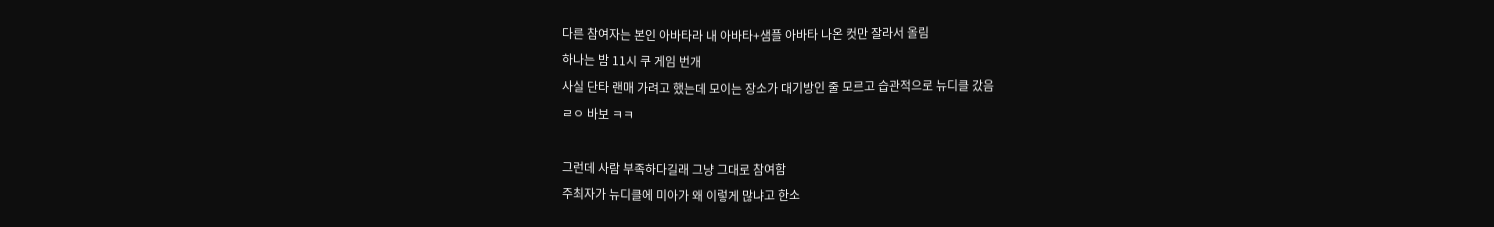다른 참여자는 본인 아바타라 내 아바타+샘플 아바타 나온 컷만 잘라서 올림
하나는 밤 11시 쿠 게임 번개
사실 단타 랜매 가려고 했는데 모이는 장소가 대기방인 줄 모르고 습관적으로 뉴디클 갔음
ㄹㅇ 바보 ㅋㅋ

그런데 사람 부족하다길래 그냥 그대로 참여함
주최자가 뉴디클에 미아가 왜 이렇게 많냐고 한소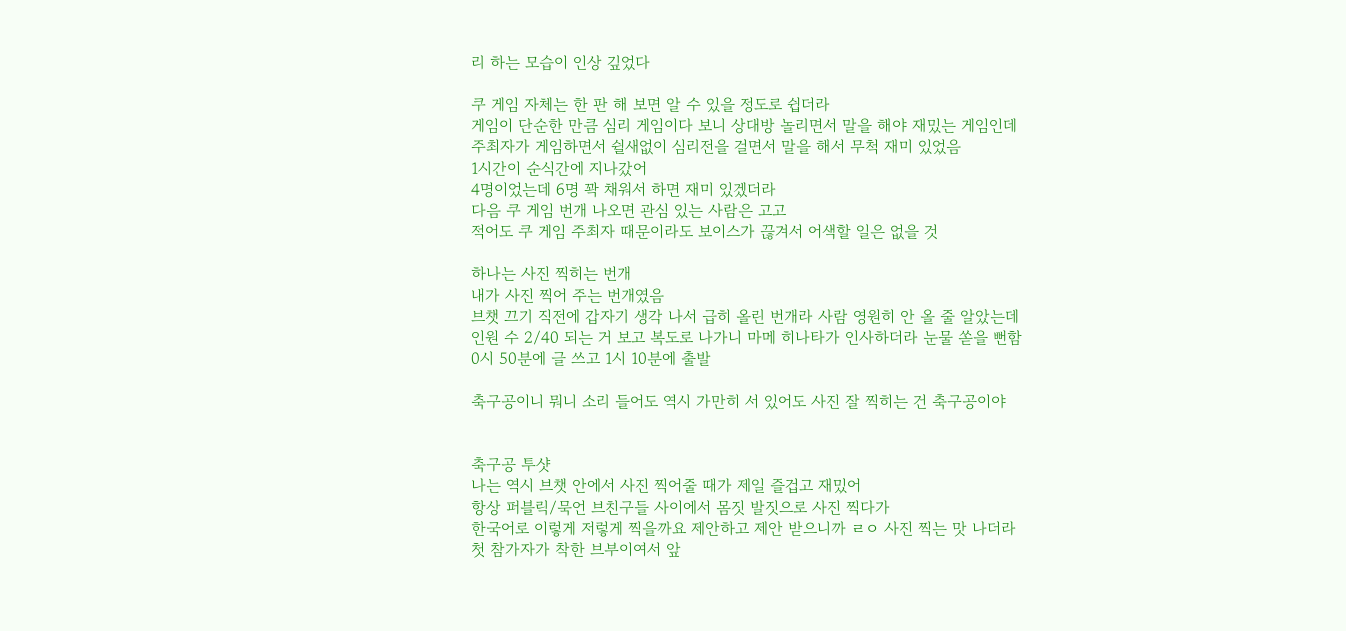리 하는 모습이 인상 깊었다

쿠 게임 자체는 한 판 해 보면 알 수 있을 정도로 쉽더라
게임이 단순한 만큼 심리 게임이다 보니 상대방 놀리면서 말을 해야 재밌는 게임인데
주최자가 게임하면서 쉴새없이 심리전을 걸면서 말을 해서 무척 재미 있었음
1시간이 순식간에 지나갔어
4명이었는데 6명 꽉 채워서 하면 재미 있겠더라
다음 쿠 게임 번개 나오면 관심 있는 사람은 고고
적어도 쿠 게임 주최자 때문이라도 보이스가 끊겨서 어색할 일은 없을 것

하나는 사진 찍히는 번개
내가 사진 찍어 주는 번개였음
브챗 끄기 직전에 갑자기 생각 나서 급히 올린 번개라 사람 영원히 안 올 줄 알았는데
인원 수 2/40 되는 거 보고 복도로 나가니 마메 히나타가 인사하더라 눈물 쏟을 뻔함
0시 50분에 글 쓰고 1시 10분에 출발

축구공이니 뭐니 소리 들어도 역시 가만히 서 있어도 사진 잘 찍히는 건 축구공이야


축구공 투샷
나는 역시 브챗 안에서 사진 찍어줄 때가 제일 즐겁고 재밌어
항상 퍼블릭/묵언 브친구들 사이에서 몸짓 발짓으로 사진 찍다가
한국어로 이렇게 저렇게 찍을까요 제안하고 제안 받으니까 ㄹㅇ 사진 찍는 맛 나더라
첫 참가자가 착한 브부이여서 앞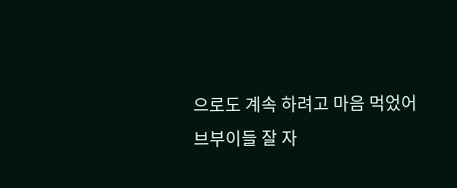으로도 계속 하려고 마음 먹었어
브부이들 잘 자